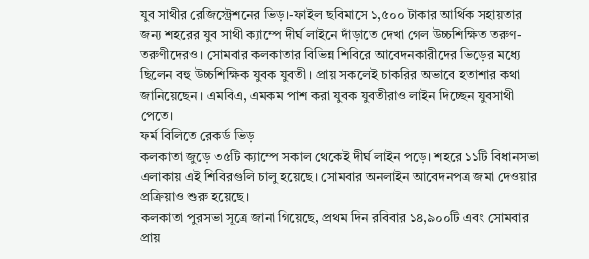যুব সাথীর রেজিস্ট্রেশনের ভিড়।-ফাইল ছবিমাসে ১,৫০০ টাকার আর্থিক সহায়তার জন্য শহরের যুব সাথী ক্যাম্পে দীর্ঘ লাইনে দাঁড়াতে দেখা গেল উচ্চশিক্ষিত তরুণ-তরুণীদেরও। সোমবার কলকাতার বিভিন্ন শিবিরে আবেদনকারীদের ভিড়ের মধ্যে ছিলেন বহু উচ্চশিক্ষিক যুবক যুবতী। প্রায় সকলেই চাকরির অভাবে হতাশার কথা জানিয়েছেন। এমবিএ, এমকম পাশ করা যুবক যুবতীরাও লাইন দিচ্ছেন যুবসাথী পেতে।
ফর্ম বিলিতে রেকর্ড ভিড়
কলকাতা জুড়ে ৩৫টি ক্যাম্পে সকাল থেকেই দীর্ঘ লাইন পড়ে। শহরে ১১টি বিধানসভা এলাকায় এই শিবিরগুলি চালু হয়েছে। সোমবার অনলাইন আবেদনপত্র জমা দেওয়ার প্রক্রিয়াও শুরু হয়েছে।
কলকাতা পুরসভা সূত্রে জানা গিয়েছে, প্রথম দিন রবিবার ১৪,৯০০টি এবং সোমবার প্রায়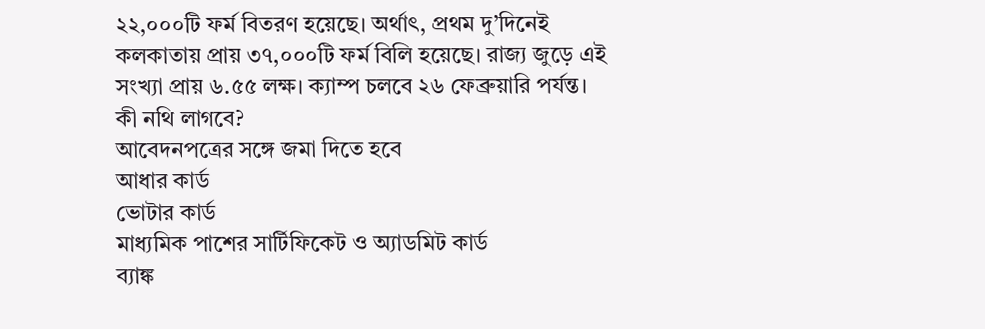২২,০০০টি ফর্ম বিতরণ হয়েছে। অর্থাৎ, প্রথম দু’দিনেই কলকাতায় প্রায় ৩৭,০০০টি ফর্ম বিলি হয়েছে। রাজ্য জুড়ে এই সংখ্যা প্রায় ৬.৫৫ লক্ষ। ক্যাম্প চলবে ২৬ ফেব্রুয়ারি পর্যন্ত।
কী নথি লাগবে?
আবেদনপত্রের সঙ্গে জমা দিতে হবে
আধার কার্ড
ভোটার কার্ড
মাধ্যমিক পাশের সার্টিফিকেট ও অ্যাডমিট কার্ড
ব্যাঙ্ক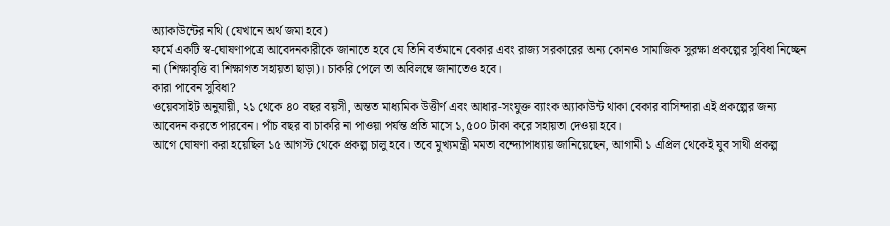অ্যাকাউন্টের নথি (যেখানে অর্থ জমা হবে)
ফর্মে একটি স্ব-ঘোষণাপত্রে আবেদনকারীকে জানাতে হবে যে তিনি বর্তমানে বেকার এবং রাজ্য সরকারের অন্য কোনও সামাজিক সুরক্ষা প্রকল্পের সুবিধা নিচ্ছেন না (শিক্ষাবৃত্তি বা শিক্ষাগত সহায়তা ছাড়া)। চাকরি পেলে তা অবিলম্বে জানাতেও হবে।
কারা পাবেন সুবিধা?
ওয়েবসাইট অনুযায়ী, ২১ থেকে ৪০ বছর বয়সী, অন্তত মাধ্যমিক উত্তীর্ণ এবং আধার-সংযুক্ত ব্যাংক অ্যাকাউন্ট থাকা বেকার বাসিন্দারা এই প্রকল্পের জন্য আবেদন করতে পারবেন। পাঁচ বছর বা চাকরি না পাওয়া পর্যন্ত প্রতি মাসে ১,৫০০ টাকা করে সহায়তা দেওয়া হবে।
আগে ঘোষণা করা হয়েছিল ১৫ আগস্ট থেকে প্রকল্প চালু হবে। তবে মুখ্যমন্ত্রী মমতা বন্দ্যোপাধ্যায় জানিয়েছেন, আগামী ১ এপ্রিল থেকেই যুব সাথী প্রকল্প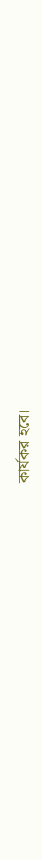কার্যকর হবে।